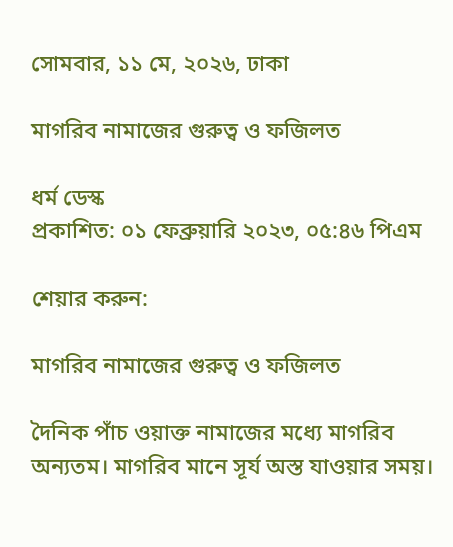সোমবার, ১১ মে, ২০২৬, ঢাকা

মাগরিব নামাজের গুরুত্ব ও ফজিলত

ধর্ম ডেস্ক
প্রকাশিত: ০১ ফেব্রুয়ারি ২০২৩, ০৫:৪৬ পিএম

শেয়ার করুন:

মাগরিব নামাজের গুরুত্ব ও ফজিলত

দৈনিক পাঁচ ওয়াক্ত নামাজের মধ্যে মাগরিব অন্যতম। মাগরিব মানে সূর্য অস্ত যাওয়ার সময়।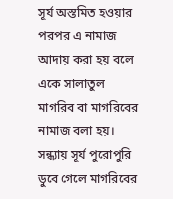সূর্য অস্তমিত হওয়ার পরপর এ নামাজ আদায় করা হয় বলে একে সালাতুল মাগরিব বা মাগরিবের নামাজ বলা হয়। সন্ধ্যায় সূর্য পুরোপুরি ডুবে গেলে মাগরিবের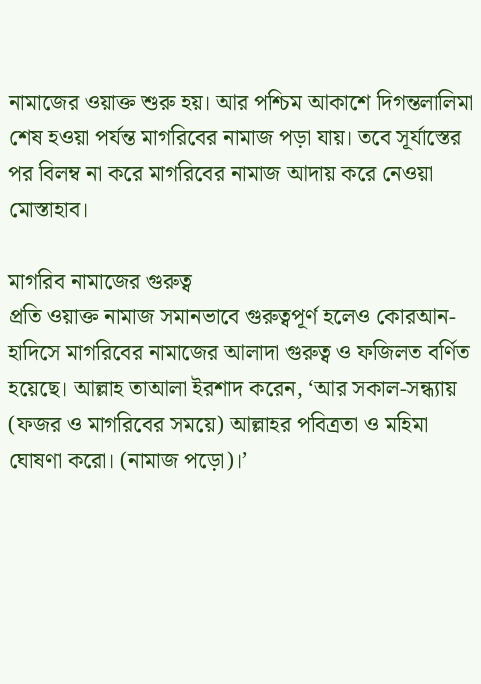নামাজের ওয়াক্ত শুরু হয়। আর পশ্চিম আকাশে দিগন্তলালিমা শেষ হওয়া পর্যন্ত মাগরিবের নামাজ পড়া যায়। তবে সূর্যাস্তের পর বিলম্ব না করে মাগরিবের নামাজ আদায় করে নেওয়া মোস্তাহাব।

মাগরিব নামাজের গুরুত্ব
প্রতি ওয়াক্ত নামাজ সমানভাবে গুরুত্বপূর্ণ হলেও কোরআন-হাদিসে মাগরিবের নামাজের আলাদা গুরুত্ব ও ফজিলত বর্ণিত হয়েছে। আল্লাহ তাআলা ইরশাদ করেন, ‘আর সকাল-সন্ধ্যায় (ফজর ও মাগরিবের সময়ে) আল্লাহর পবিত্রতা ও মহিমা ঘোষণা করো। (নামাজ পড়ো)।’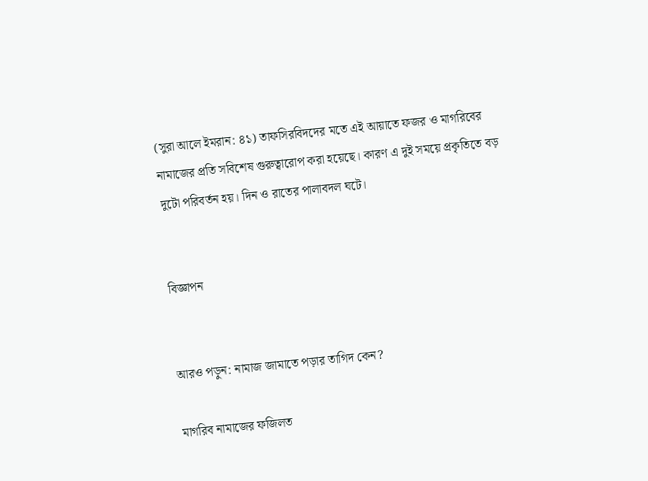(সুরা আলে ইমরান: ৪১) তাফসিরবিদদের মতে এই আয়াতে ফজর ও মাগরিবের নামাজের প্রতি সবিশেষ গুরুত্বারোপ করা হয়েছে। কারণ এ দুই সময়ে প্রকৃতিতে বড় দুটো পরিবর্তন হয়। দিন ও রাতের পালাবদল ঘটে।


বিজ্ঞাপন


আরও পড়ুন: নামাজ জামাতে পড়ার তাগিদ কেন?

মাগরিব নামাজের ফজিলত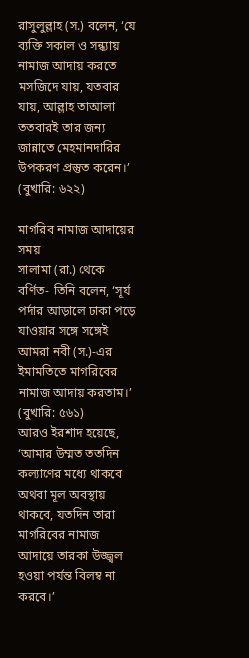রাসুলুল্লাহ (স.) বলেন, ‘যে ব্যক্তি সকাল ও সন্ধ্যায় নামাজ আদায় করতে মসজিদে যায়, যতবার যায়, আল্লাহ তাআলা ততবারই তার জন্য জান্নাতে মেহমানদারির উপকরণ প্রস্তুত করেন।’ (বুখারি: ৬২২)

মাগরিব নামাজ আদায়ের সময়
সালামা (রা.) থেকে বর্ণিত- তিনি বলেন, ‘সূর্য পর্দার আড়ালে ঢাকা পড়ে যাওয়ার সঙ্গে সঙ্গেই আমরা নবী (স.)-এর ইমামতিতে মাগরিবের নামাজ আদায় করতাম।’ (বুখারি: ৫৬১)
আরও ইরশাদ হয়েছে, ‘আমার উম্মত ততদিন কল্যাণের মধ্যে থাকবে অথবা মূল অবস্থায় থাকবে, যতদিন তারা মাগরিবের নামাজ আদায়ে তারকা উজ্জ্বল হওয়া পর্যন্ত বিলম্ব না করবে।’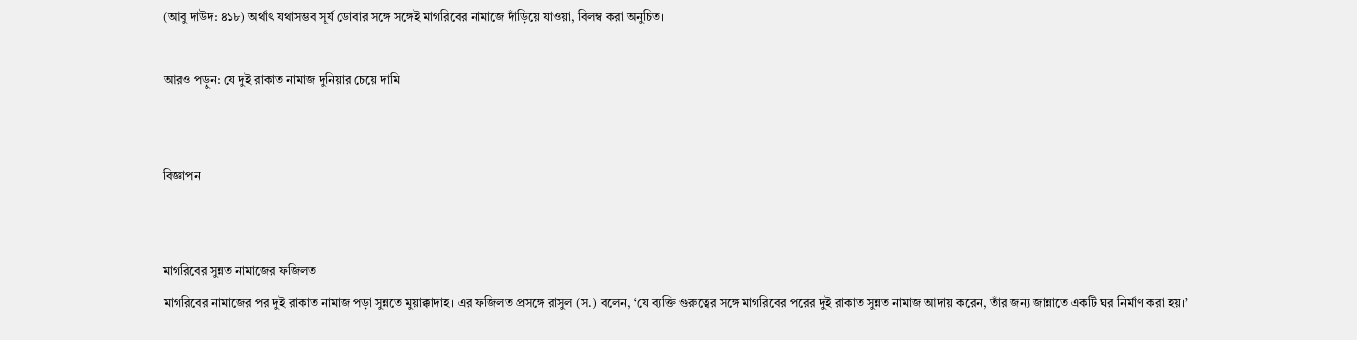(আবু দাউদ: ৪১৮) অর্থাৎ যথাসম্ভব সূর্য ডোবার সঙ্গে সঙ্গেই মাগরিবের নামাজে দাঁড়িয়ে যাওয়া, বিলম্ব করা অনুচিত।

আরও পড়ুন: যে দুই রাকাত নামাজ দুনিয়ার চেয়ে দামি


বিজ্ঞাপন


মাগরিবের সুন্নত নামাজের ফজিলত
মাগরিবের নামাজের পর দুই রাকাত নামাজ পড়া সুন্নতে মুয়াক্কাদাহ। এর ফজিলত প্রসঙ্গে রাসুল (স.) বলেন, ‘যে ব্যক্তি গুরুত্বের সঙ্গে মাগরিবের পরের দুই রাকাত সুন্নত নামাজ আদায় করেন, তাঁর জন্য জান্নাতে একটি ঘর নির্মাণ করা হয়।’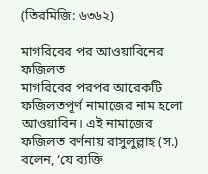(তিরমিজি: ৬৩৬২)

মাগরিবের পর আওয়াবিনের ফজিলত
মাগরিবের পরপর আরেকটি ফজিলতপূর্ণ নামাজের নাম হলো আওয়াবিন। এই নামাজের ফজিলত বর্ণনায় রাসুলুল্লাহ (স.) বলেন, ‘যে ব্যক্তি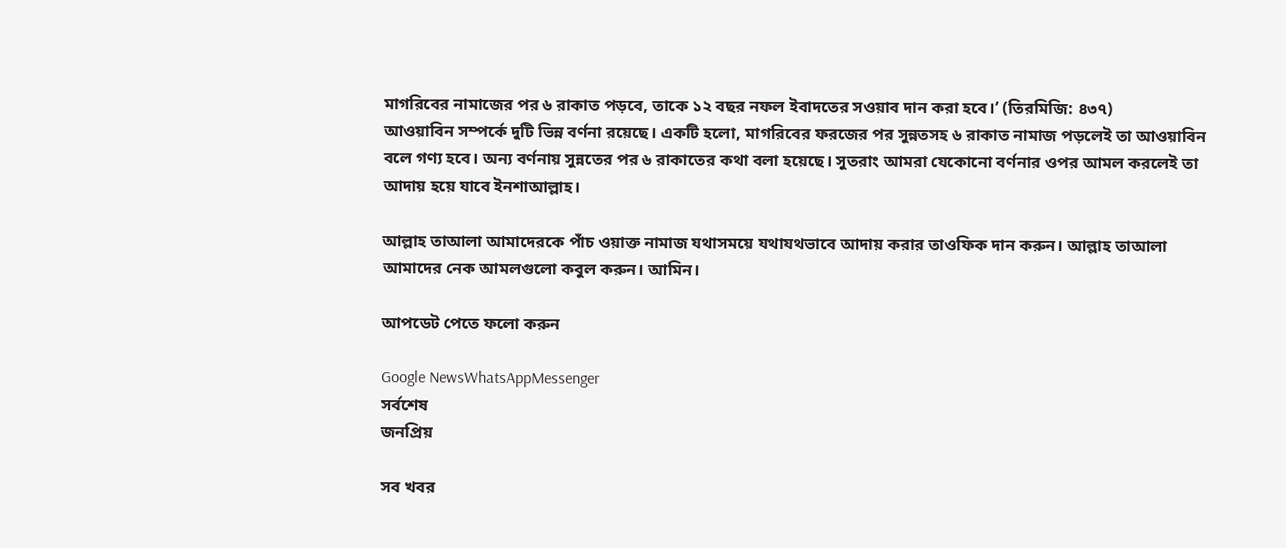মাগরিবের নামাজের পর ৬ রাকাত পড়বে, তাকে ১২ বছর নফল ইবাদতের সওয়াব দান করা হবে।’ (তিরমিজি: ৪৩৭)
আওয়াবিন সম্পর্কে দুটি ভিন্ন বর্ণনা রয়েছে। একটি হলো, মাগরিবের ফরজের পর সুন্নতসহ ৬ রাকাত নামাজ পড়লেই তা আওয়াবিন বলে গণ্য হবে। অন্য বর্ণনায় সুন্নতের পর ৬ রাকাতের কথা বলা হয়েছে। সুতরাং আমরা যেকোনো বর্ণনার ওপর আমল করলেই তা আদায় হয়ে যাবে ইনশাআল্লাহ।

আল্লাহ তাআলা আমাদেরকে পাঁচ ওয়াক্ত নামাজ যথাসময়ে যথাযথভাবে আদায় করার তাওফিক দান করুন। আল্লাহ তাআলা আমাদের নেক আমলগুলো কবুল করুন। আমিন।

আপডেট পেতে ফলো করুন

Google NewsWhatsAppMessenger
সর্বশেষ
জনপ্রিয়

সব খবর